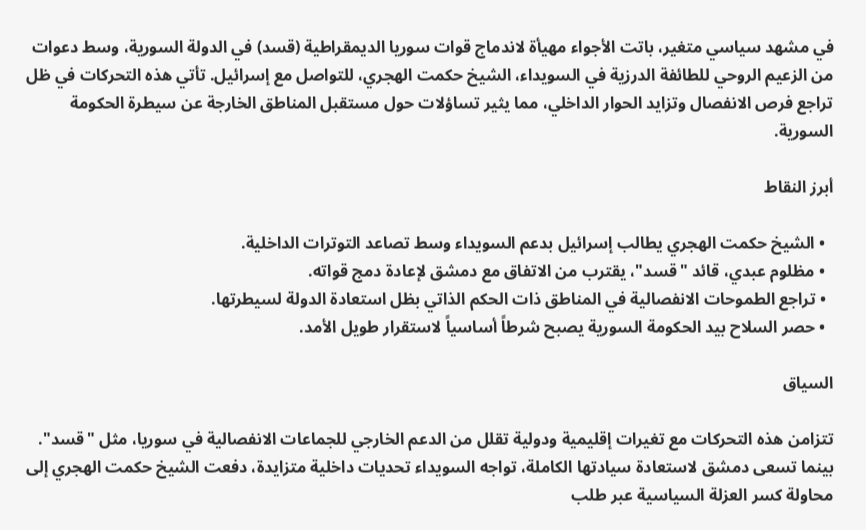في مشهد سياسي متغير، باتت الأجواء مهيأة لاندماج قوات سوريا الديمقراطية (قسد) في الدولة السورية، وسط دعوات من الزعيم الروحي للطائفة الدرزية في السويداء، الشيخ حكمت الهجري، للتواصل مع إسرائيل. تأتي هذه التحركات في ظل تراجع فرص الانفصال وتزايد الحوار الداخلي، مما يثير تساؤلات حول مستقبل المناطق الخارجة عن سيطرة الحكومة السورية.

أبرز النقاط

  • الشيخ حكمت الهجري يطالب إسرائيل بدعم السويداء وسط تصاعد التوترات الداخلية.
  • مظلوم عبدي، قائد "قسد"، يقترب من الاتفاق مع دمشق لإعادة دمج قواته.
  • تراجع الطموحات الانفصالية في المناطق ذات الحكم الذاتي بظل استعادة الدولة لسيطرتها.
  • حصر السلاح بيد الحكومة السورية يصبح شرطاً أساسياً لاستقرار طويل الأمد.

السياق

تتزامن هذه التحركات مع تغيرات إقليمية ودولية تقلل من الدعم الخارجي للجماعات الانفصالية في سوريا، مثل "قسد". بينما تسعى دمشق لاستعادة سيادتها الكاملة، تواجه السويداء تحديات داخلية متزايدة، دفعت الشيخ حكمت الهجري إلى محاولة كسر العزلة السياسية عبر طلب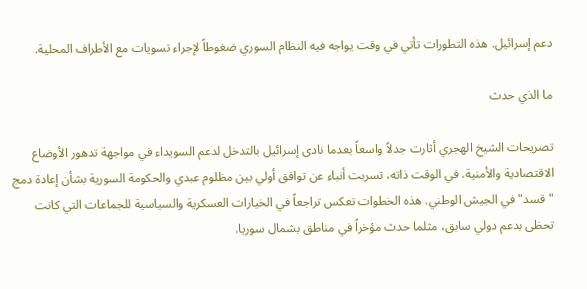دعم إسرائيل. هذه التطورات تأتي في وقت يواجه فيه النظام السوري ضغوطاً لإجراء تسويات مع الأطراف المحلية.

ما الذي حدث

تصريحات الشيخ الهجري أثارت جدلاً واسعاً بعدما نادى إسرائيل بالتدخل لدعم السويداء في مواجهة تدهور الأوضاع الاقتصادية والأمنية. في الوقت ذاته، تسربت أنباء عن توافق أولي بين مظلوم عبدي والحكومة السورية بشأن إعادة دمج "قسد" في الجيش الوطني. هذه الخطوات تعكس تراجعاً في الخيارات العسكرية والسياسية للجماعات التي كانت تحظى بدعم دولي سابق، مثلما حدث مؤخراً في مناطق بشمال سوريا.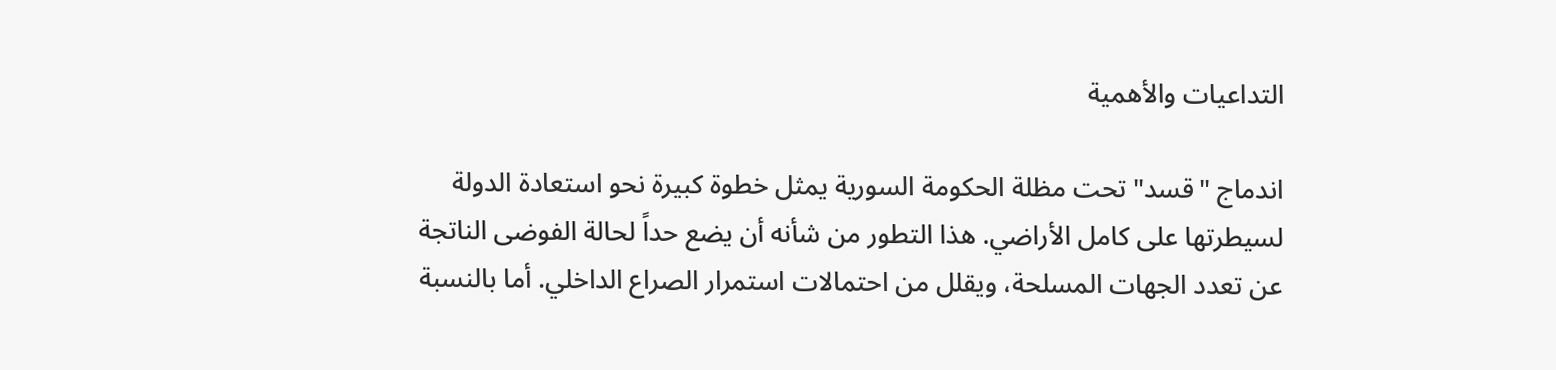التداعيات والأهمية

اندماج "قسد" تحت مظلة الحكومة السورية يمثل خطوة كبيرة نحو استعادة الدولة لسيطرتها على كامل الأراضي. هذا التطور من شأنه أن يضع حداً لحالة الفوضى الناتجة عن تعدد الجهات المسلحة، ويقلل من احتمالات استمرار الصراع الداخلي. أما بالنسبة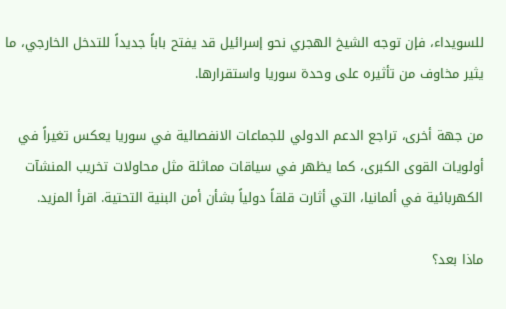للسويداء، فإن توجه الشيخ الهجري نحو إسرائيل قد يفتح باباً جديداً للتدخل الخارجي، ما يثير مخاوف من تأثيره على وحدة سوريا واستقرارها.

من جهة أخرى، تراجع الدعم الدولي للجماعات الانفصالية في سوريا يعكس تغيراً في أولويات القوى الكبرى، كما يظهر في سياقات مماثلة مثل محاولات تخريب المنشآت الكهربائية في ألمانيا، التي أثارت قلقاً دولياً بشأن أمن البنية التحتية. اقرأ المزيد.

ماذا بعد؟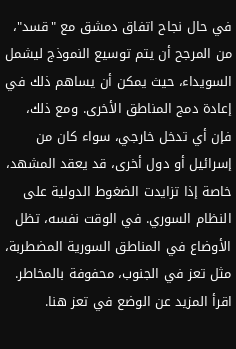في حال نجاح اتفاق دمشق مع "قسد"، من المرجح أن يتم توسيع النموذج ليشمل السويداء، حيث يمكن أن يساهم ذلك في إعادة دمج المناطق الأخرى. ومع ذلك، فإن أي تدخل خارجي، سواء كان من إسرائيل أو دول أخرى، قد يعقد المشهد، خاصة إذا تزايدت الضغوط الدولية على النظام السوري. في الوقت نفسه، تظل الأوضاع في المناطق السورية المضطربة، مثل تعز في الجنوب، محفوفة بالمخاطر. اقرأ المزيد عن الوضع في تعز هنا.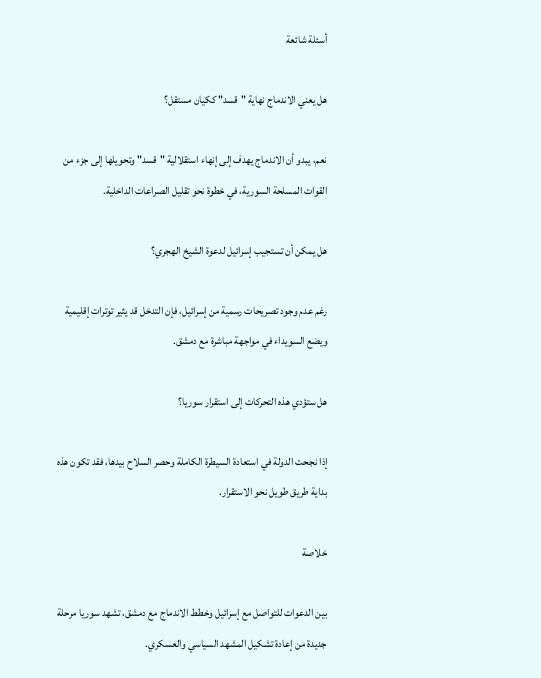أسئلة شائعة

هل يعني الاندماج نهاية "قسد" ككيان مستقل؟

نعم، يبدو أن الاندماج يهدف إلى إنهاء استقلالية "قسد" وتحويلها إلى جزء من القوات المسلحة السورية، في خطوة نحو تقليل الصراعات الداخلية.

هل يمكن أن تستجيب إسرائيل لدعوة الشيخ الهجري؟

رغم عدم وجود تصريحات رسمية من إسرائيل، فإن التدخل قد يثير توترات إقليمية ويضع السويداء في مواجهة مباشرة مع دمشق.

هل ستؤدي هذه التحركات إلى استقرار سوريا؟

إذا نجحت الدولة في استعادة السيطرة الكاملة وحصر السلاح بيدها، فقد تكون هذه بداية طريق طويل نحو الاستقرار.

خلاصة

بين الدعوات للتواصل مع إسرائيل وخطط الاندماج مع دمشق، تشهد سوريا مرحلة جديدة من إعادة تشكيل المشهد السياسي والعسكري.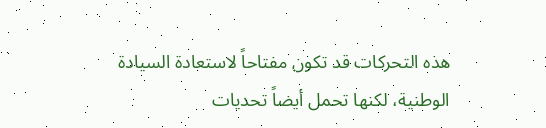هذه التحركات قد تكون مفتاحاً لاستعادة السيادة الوطنية، لكنها تحمل أيضاً تحديات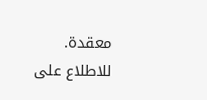معقدة. للاطلاع على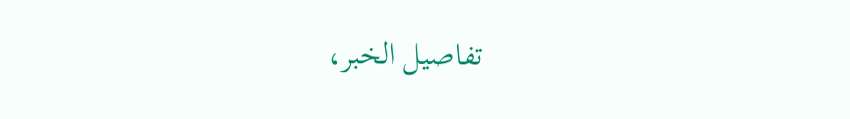تفاصيل الخبر،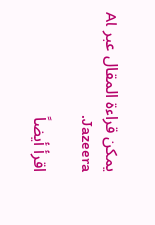يمكن قراءة المقال عبر Al Jazeera.

اقرأ أيضاً